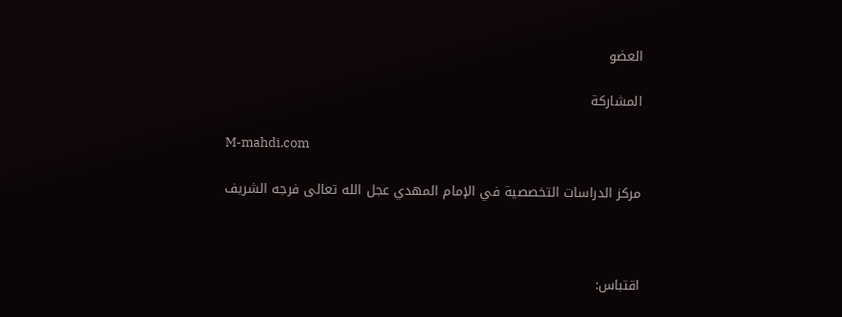العضو

المشاركة

M-mahdi.com

مركز الدراسات التخصصية في الإمام المهدي عجل الله تعالى فرجه الشريف



اقتباس: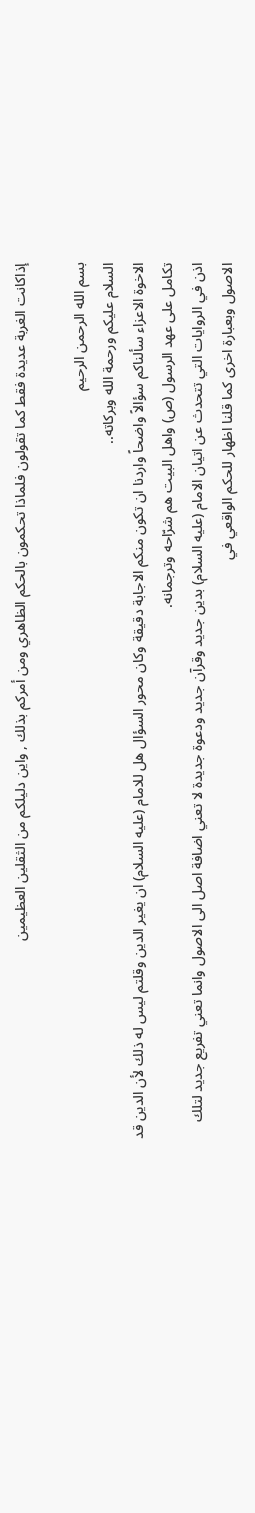إذاكانت الغربة عديدة فقط كما تقولون فلماذا تحكمون بالحكم الظاهري ومن أمركم بذلك , واين دليلكم من الثقلين العظيمين

بسم الله الرحمن الرحيم
السلام عليكم ورحمة الله وبركاته..
الاخوة الاعزاء سألناكم سؤالاً واضحاً واردنا ان تكون منكم الاجابة دقيقة وكان محور السؤال هل للامام (عليه السلام) ان يغير الدين وقلتم ليس له ذلك لأن الدين قد تكامل على عهد الرسول (ص) واهل البيت هم شرّاحه وترجمانه.
اذن في الروايات التي تتحدث عن اتيان الامام (عليه السلام) بدين جديد وقرآن جديد ودعوة جديدة لا تعني اضافة اصل الى الاصول وانما تعني تفريع جديد لتلك الاصول وبعبارة اخرى كما قلنا اظهار للحكم الواقعي في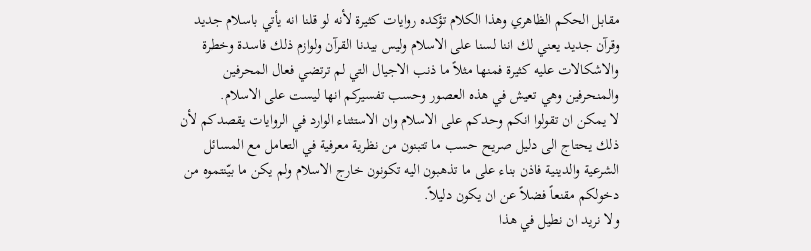مقابل الحكم الظاهري وهذا الكلام تؤكده روايات كثيرة لأنه لو قلنا انه يأتي باسلام جديد وقرآن جديد يعني لك اننا لسنا على الاسلام وليس بيدنا القرآن ولوازم ذلك فاسدة وخطرة والاشكالات عليه كثيرة فمنها مثلاً ما ذنب الاجيال التي لم ترتضي فعال المحرفين والمنحرفين وهي تعيش في هذه العصور وحسب تفسيركم انها ليست على الاسلام.
لا يمكن ان تقولوا انكم وحدكم على الاسلام وان الاستثناء الوارد في الروايات يقصدكم لأن ذلك يحتاج الى دليل صريح حسب ما تتبنون من نظرية معرفية في التعامل مع المسائل الشرعية والدينية فاذن بناء على ما تذهبون اليه تكونون خارج الاسلام ولم يكن ما بيّنتموه من دخولكم مقنعاً فضلاً عن ان يكون دليلاً.
ولا نريد ان نطيل في هذا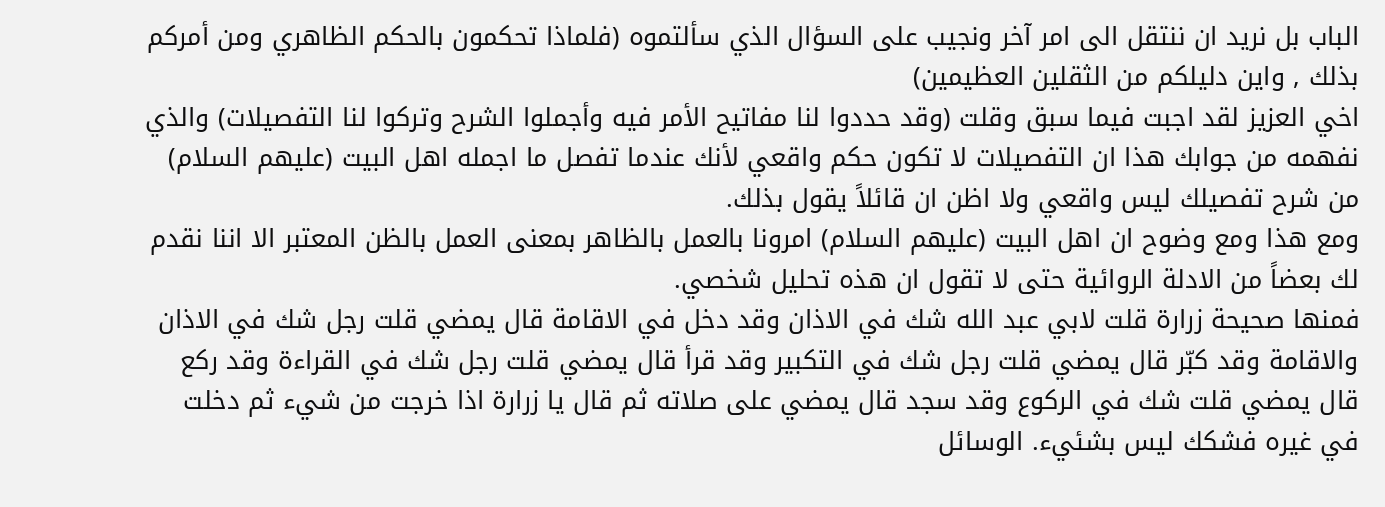الباب بل نريد ان ننتقل الى امر آخر ونجيب على السؤال الذي سألتموه (فلماذا تحكمون بالحكم الظاهري ومن أمركم بذلك , واين دليلكم من الثقلين العظيمين)
اخي العزيز لقد اجبت فيما سبق وقلت (وقد حددوا لنا مفاتيح الأمر فيه وأجملوا الشرح وتركوا لنا التفصيلات) والذي نفهمه من جوابك هذا ان التفصيلات لا تكون حكم واقعي لأنك عندما تفصل ما اجمله اهل البيت (عليهم السلام) من شرح تفصيلك ليس واقعي ولا اظن ان قائلاً يقول بذلك.
ومع هذا ومع وضوح ان اهل البيت (عليهم السلام) امرونا بالعمل بالظاهر بمعنى العمل بالظن المعتبر الا اننا نقدم لك بعضاً من الادلة الروائية حتى لا تقول ان هذه تحليل شخصي.
فمنها صحيحة زرارة قلت لابي عبد الله شك في الاذان وقد دخل في الاقامة قال يمضي قلت رجل شك في الاذان والاقامة وقد كبّر قال يمضي قلت رجل شك في التكبير وقد قرأ قال يمضي قلت رجل شك في القراءة وقد ركع قال يمضي قلت شك في الركوع وقد سجد قال يمضي على صلاته ثم قال يا زرارة اذا خرجت من شيء ثم دخلت في غيره فشكك ليس بشئيء. الوسائل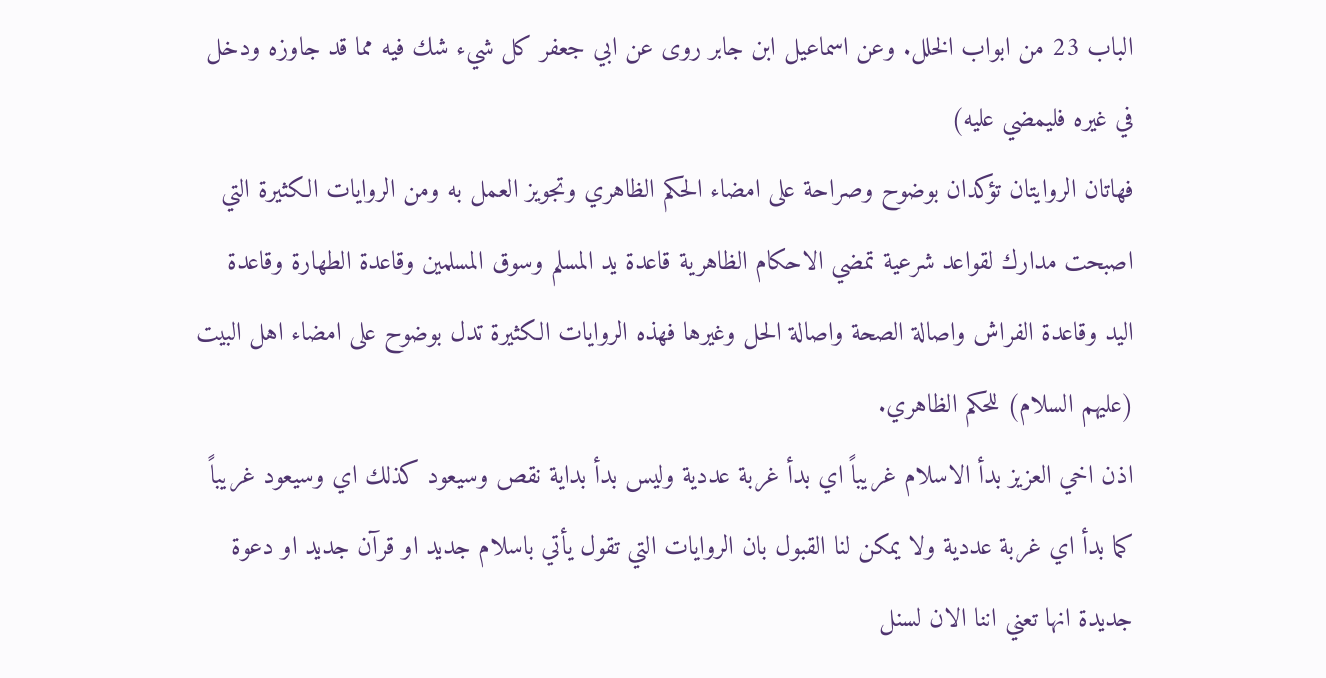الباب 23 من ابواب الخلل. وعن اسماعيل ابن جابر روى عن ابي جعفر كل شيء شك فيه مما قد جاوزه ودخل في غيره فليمضي عليه)
فهاتان الروايتان تؤكدان بوضوح وصراحة على امضاء الحكم الظاهري وتجويز العمل به ومن الروايات الكثيرة التي اصبحت مدارك لقواعد شرعية تمضي الاحكام الظاهرية قاعدة يد المسلم وسوق المسلمين وقاعدة الطهارة وقاعدة اليد وقاعدة الفراش واصالة الصحة واصالة الحل وغيرها فهذه الروايات الكثيرة تدل بوضوح على امضاء اهل البيت (عليهم السلام) للحكم الظاهري.
اذن اخي العزيز بدأ الاسلام غريباً اي بدأ غربة عددية وليس بدأ بداية نقص وسيعود كذلك اي وسيعود غريباً كما بدأ اي غربة عددية ولا يمكن لنا القبول بان الروايات التي تقول يأتي باسلام جديد او قرآن جديد او دعوة جديدة انها تعني اننا الان لسنل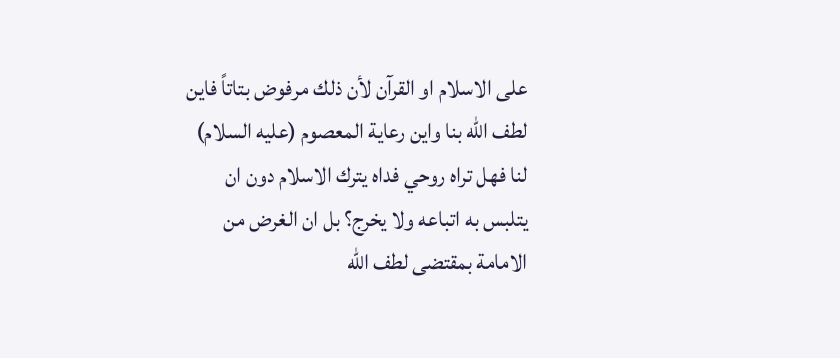على الاسلام او القرآن لأن ذلك مرفوض بتاتاً فاين لطف الله بنا واين رعاية المعصوم (عليه السلام) لنا فهل تراه روحي فداه يترك الاسلام دون ان يتلبس به اتباعه ولا يخرج؟ بل ان الغرض من الامامة بمقتضى لطف الله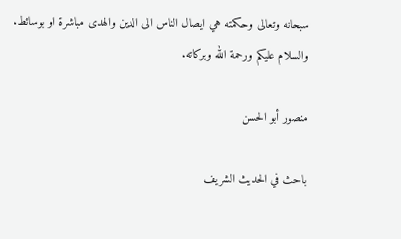سبحانه وتعالى وحكمته هي ايصال الناس الى الدين والهدى مباشرة او بوسائط.
والسلام عليكم ورحمة الله وبركاته.

منصور أبو الحسن

باحث في الحديث الشريف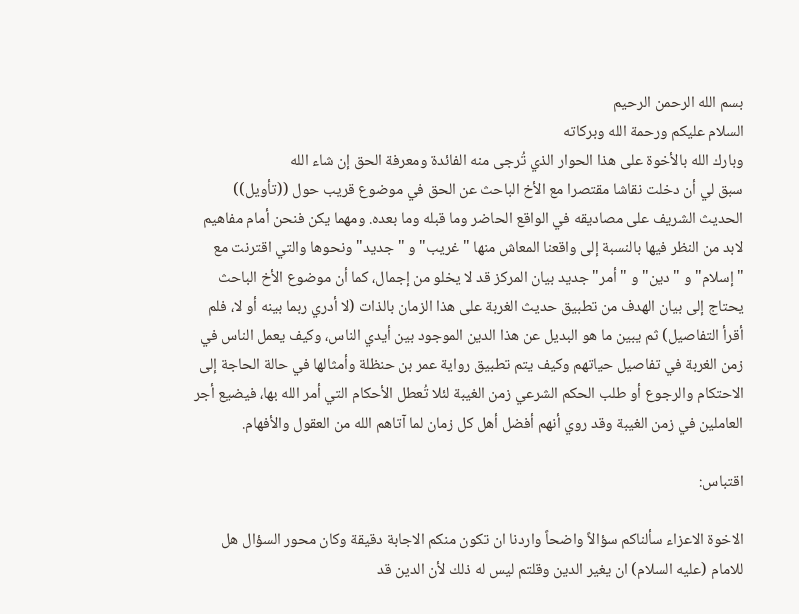بسم الله الرحمن الرحيم
السلام عليكم ورحمة الله وبركاته
وبارك الله بالأخوة على هذا الحوار الذي تُرجى منه الفائدة ومعرفة الحق إن شاء الله
سبق لي أن دخلت نقاشا مقتصرا مع الأخ الباحث عن الحق في موضوع قريب حول ((تأويل)) الحديث الشريف على مصاديقه في الواقع الحاضر وما قبله وما بعده. ومهما يكن فنحن أمام مفاهيم لابد من النظر فيها بالنسبة إلى واقعنا المعاش منها " غريب" و "جديد" ونحوها والتي اقترنت مع "إسلام" و "دين" و "أمر" جديد بيان المركز قد لا يخلو من إجمال، كما أن موضوع الأخ الباحث يحتاج إلى بيان الهدف من تطبيق حديث الغربة على هذا الزمان بالذات (لا أدري ربما بينه أو لا، فلم أقرأ التفاصيل) ثم يبين ما هو البديل عن هذا الدين الموجود بين أيدي الناس، وكيف يعمل الناس في زمن الغربة في تفاصيل حياتهم وكيف يتم تطبيق رواية عمر بن حنظلة وأمثالها في حالة الحاجة إلى الاحتكام والرجوع أو طلب الحكم الشرعي زمن الغيبة لئلا تُعطل الأحكام التي أمر الله بها، فيضيع أجر العاملين في زمن الغيبة وقد روي أنهم أفضل أهل كل زمان لما آتاهم الله من العقول والأفهام.

اقتباس:

الاخوة الاعزاء سألناكم سؤالاً واضحاً واردنا ان تكون منكم الاجابة دقيقة وكان محور السؤال هل للامام (عليه السلام) ان يغير الدين وقلتم ليس له ذلك لأن الدين قد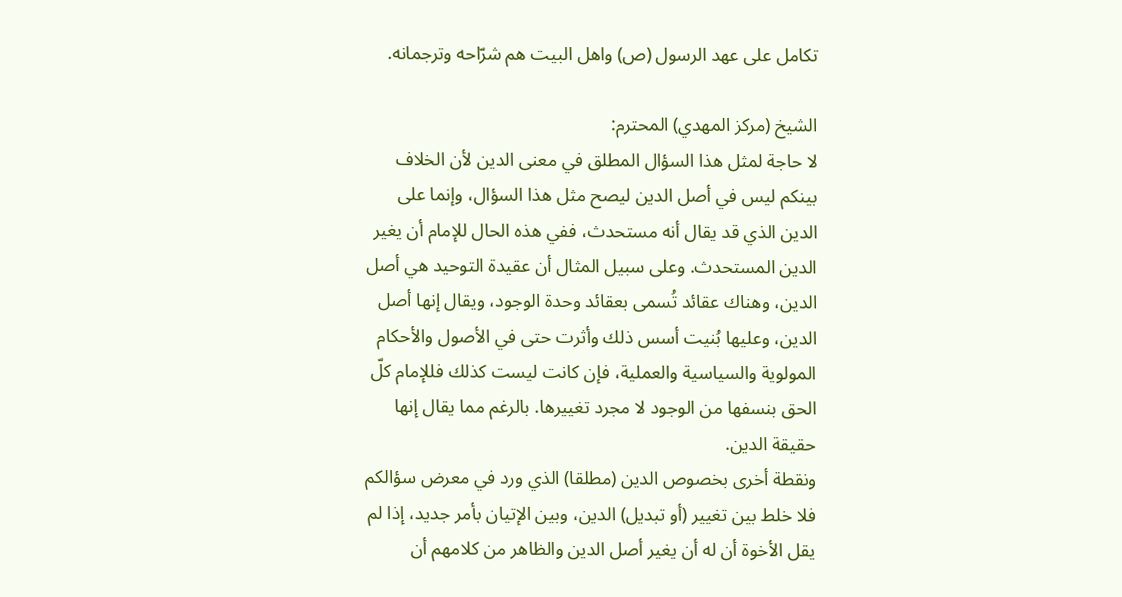تكامل على عهد الرسول (ص) واهل البيت هم شرّاحه وترجمانه.

الشيخ (مركز المهدي) المحترم:
لا حاجة لمثل هذا السؤال المطلق في معنى الدين لأن الخلاف بينكم ليس في أصل الدين ليصح مثل هذا السؤال، وإنما على الدين الذي قد يقال أنه مستحدث، ففي هذه الحال للإمام أن يغير الدين المستحدث. وعلى سبيل المثال أن عقيدة التوحيد هي أصل الدين، وهناك عقائد تُسمى بعقائد وحدة الوجود، ويقال إنها أصل الدين، وعليها بُنيت أسس ذلك وأثرت حتى في الأصول والأحكام المولوية والسياسية والعملية، فإن كانت ليست كذلك فللإمام كلّ الحق بنسفها من الوجود لا مجرد تغييرها. بالرغم مما يقال إنها حقيقة الدين.
ونقطة أخرى بخصوص الدين (مطلقا) الذي ورد في معرض سؤالكم
فلا خلط بين تغيير (أو تبديل) الدين، وبين الإتيان بأمر جديد، إذا لم يقل الأخوة أن له أن يغير أصل الدين والظاهر من كلامهم أن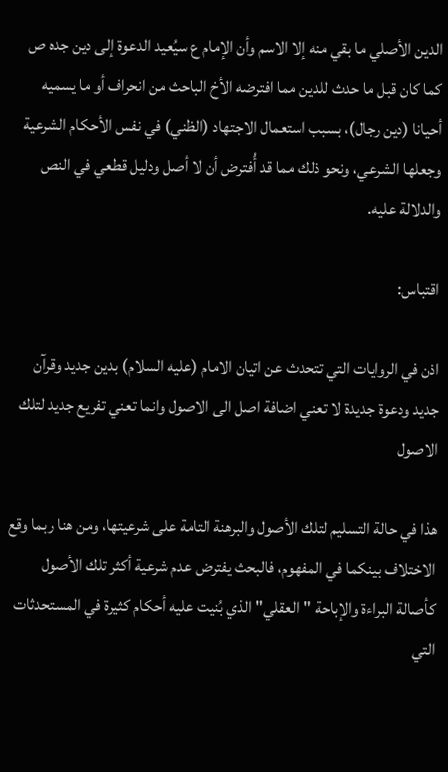الدين الأصلي ما بقي منه إلا الاسم وأن الإمام ع سيُعيد الدعوة إلى دين جده ص كما كان قبل ما حدث للدين مما افترضه الأخ الباحث من انحراف أو ما يسميه أحيانا (دين رجال)، بسبب استعمال الاجتهاد (الظني) في نفس الأحكام الشرعية وجعلها الشرعي، ونحو ذلك مما قد أُفترض أن لا أصل ودليل قطعي في النص والدلالة عليه.

اقتباس:

اذن في الروايات التي تتحدث عن اتيان الامام (عليه السلام) بدين جديد وقرآن جديد ودعوة جديدة لا تعني اضافة اصل الى الاصول وانما تعني تفريع جديد لتلك الاصول

هذا في حالة التسليم لتلك الأصول والبرهنة التامة على شرعيتها، ومن هنا ربما وقع الاختلاف بينكما في المفهوم، فالبحث يفترض عدم شرعية أكثر تلك الأصول كأصالة البراءة والإباحة "العقلي" الذي بُنيت عليه أحكام كثيرة في المستحدثات التي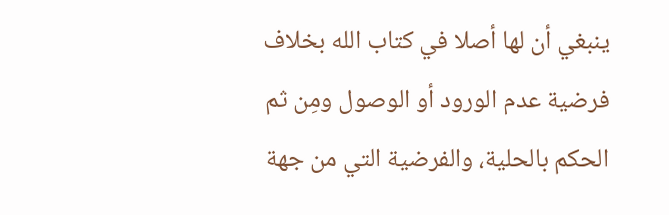ينبغي أن لها أصلا في كتاب الله بخلاف فرضية عدم الورود أو الوصول ومِن ثم الحكم بالحلية، والفرضية التي من جهة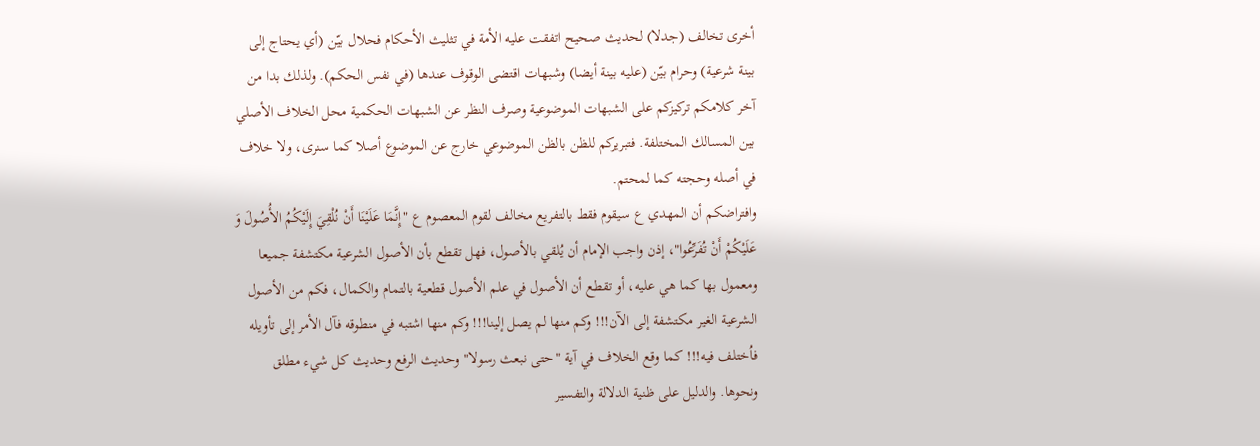أخرى تخالف (جدلا) لحديث صحيح اتفقت عليه الأمة في تثليث الأحكام فحلال بيّن (أي يحتاج إلى بينة شرعية) وحرام بيّن (عليه بينة أيضا) وشبهات اقتضى الوقوف عندها (في نفس الحكم). ولذلك بدا من آخر كلامكم تركيزكم على الشبهات الموضوعية وصرف النظر عن الشبهات الحكمية محل الخلاف الأصلي بين المسالك المختلفة. فتبريركم للظن بالظن الموضوعي خارج عن الموضوع أصلا كما سنرى، ولا خلاف في أصله وحجته كما لمحتم.
وافتراضكم أن المهدي ع سيقوم فقط بالتفريع مخالف لقوم المعصوم ع "إِنَّمَا عَلَيْنَا أَنْ نُلْقِيَ إِلَيْكُمُ الأُصُولَ وَ عَلَيْكُمْ أَنْ تُفَرِّعُوا"، إذن واجب الإمام أن يُلقي بالأصول، فهل تقطع بأن الأصول الشرعية مكتشفة جميعا ومعمول بها كما هي عليه، أو تقطع أن الأصول في علم الأصول قطعية بالتمام والكمال، فكم من الأصول الشرعية الغير مكتشفة إلى الآن!!! وكم منها لم يصل إلينا!!! وكم منها اشتبه في منطوقه فآل الأمر إلى تأويله فاُختلف فيه!!! كما وقع الخلاف في آية "حتى نبعث رسولا" وحديث الرفع وحديث كل شيء مطلق ونحوها. والدليل على ظنية الدلالة والتفسير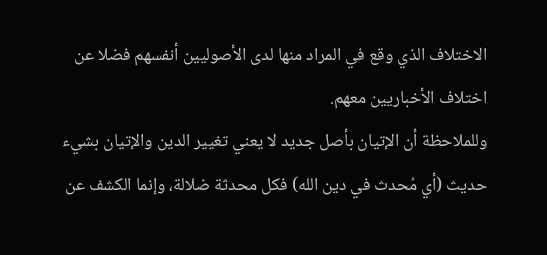الاختلاف الذي وقع في المراد منها لدى الأصوليين أنفسهم فضلا عن اختلاف الأخباريين معهم.
وللملاحظة أن الإتيان بأصل جديد لا يعني تغيير الدين والإتيان بشيء حديث (أي مُحدث في دين الله) فكل محدثة ضلالة، وإنما الكشف عن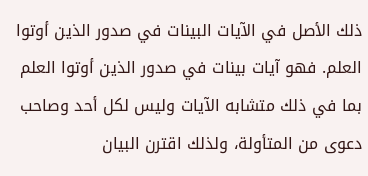ذلك الأصل في الآيات البينات في صدور الذين أوتوا العلم. فهو آيات بينات في صدور الذين أوتوا العلم بما في ذلك متشابه الآيات وليس لكل أحد وصاحب دعوى من المتأولة، ولذلك اقترن البيان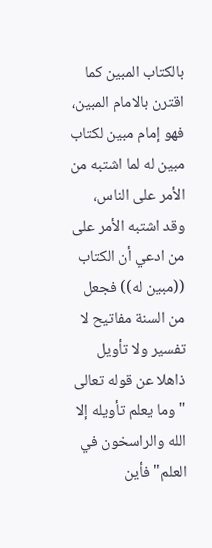بالكتاب المبين كما اقترن بالامام المبين، فهو إمام مبين لكتاب مبين له لما اشتبه من الأمر على الناس، وقد اشتبه الأمر على من ادعي أن الكتاب ((مبين له)) فجعل من السنة مفاتيح لا تفسير ولا تأويل ذاهلا عن قوله تعالى "وما يعلم تأويله إلا الله والراسخون في العلم" فأين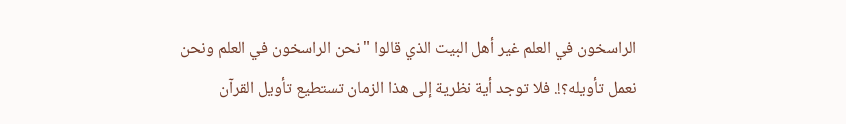الراسخون في العلم غير أهل البيت الذي قالوا "نحن الراسخون في العلم ونحن نعمل تأويله؟!. فلا توجد أية نظرية إلى هذا الزمان تستطيع تأويل القرآن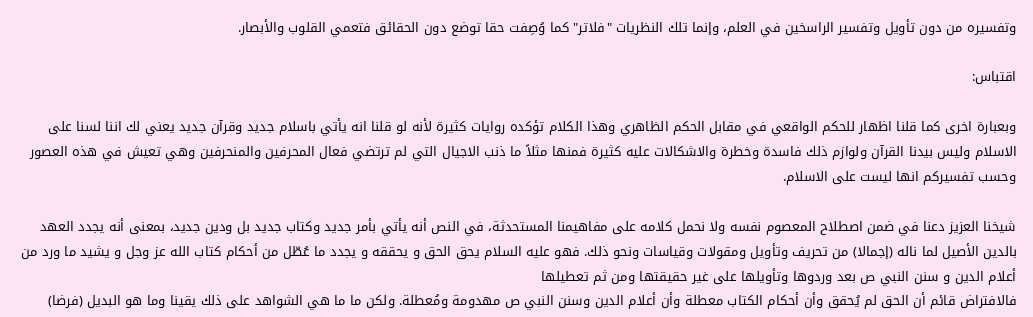وتفسيره من دون تأويل وتفسير الراسخين في العلم، وإنما تلك النظريات "فلاتر" كما وُصِفت حقا توضع دون الحقائق فتعمي القلوب والأبصار.

اقتباس:

وبعبارة اخرى كما قلنا اظهار للحكم الواقعي في مقابل الحكم الظاهري وهذا الكلام تؤكده روايات كثيرة لأنه لو قلنا انه يأتي باسلام جديد وقرآن جديد يعني لك اننا لسنا على الاسلام وليس بيدنا القرآن ولوازم ذلك فاسدة وخطرة والاشكالات عليه كثيرة فمنها مثلاً ما ذنب الاجيال التي لم ترتضي فعال المحرفين والمنحرفين وهي تعيش في هذه العصور وحسب تفسيركم انها ليست على الاسلام.

شيخنا العزيز دعنا في ضمن اصطلاح المعصوم نفسه ولا نحمل كلامه على مفاهيمنا المستحدثة، في النص أنه يأتي بأمر جديد وكتاب جديد بل ودين جديد، بمعنى أنه يجدد العهد بالدين الأصيل لما ناله (إجمالا) من تحريف وتأويل ومقولات وقياسات ونحو ذلك. فهو عليه السلام يحق الحق و يحققه و يجدد ما عُطّل من أحكام كتاب الله عز وجل و يشيد ما ورد من أعلام الدين و سنن النبي ص بعد وردوها وتأويلها على غير حقيقتها ومن ثم تعطيلها
فالافتراض قائم أن الحق لم يُحقق وأن أحكام الكتاب معطلة وأن أعلام الدين وسنن النبي ص مهدومة ومُعطلة. ولكن ما ما هي الشواهد على ذلك يقينا وما هو البديل (فرضا)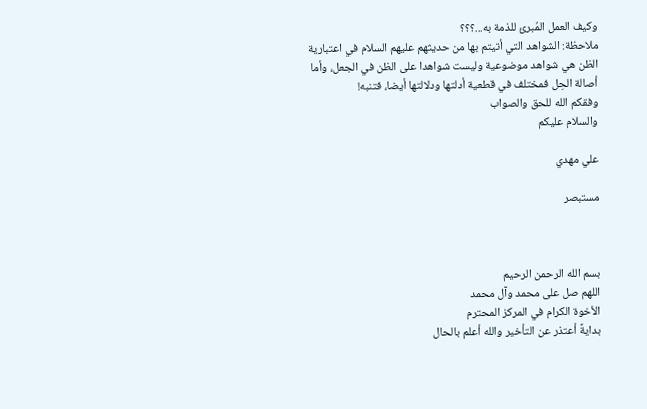وكيف العمل المُبرئ للذمة به...؟؟؟
ملاحظة: الشواهد التي أتيتم بها من حديثهم عليهم السلام في اعتبارية الظن هي شواهد موضوعية وليست شواهدا على الظن في الجعل، وأما أصالة الحِل فمختلف في قطعية أدلتها ودلالتها أيضا، فتنبه!
وفقكم الله للحق والصواب
والسلام عليكم

علي مهدي

مستبصر



بسم الله الرحمن الرحيم
اللهم صل على محمد وآل محمد
الأخوة الكرام في المركز المحترم
بدايةً أعتذر عن التأخير والله أعلم بالحال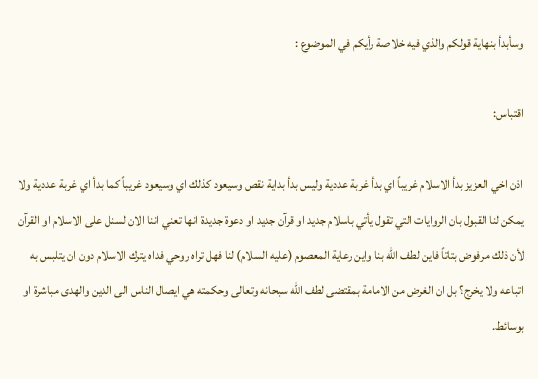وسأبدأ بنهاية قولكم والذي فيه خلاصة رأيكم في الموضوع :

اقتباس:

اذن اخي العزيز بدأ الاسلام غريباً اي بدأ غربة عددية وليس بدأ بداية نقص وسيعود كذلك اي وسيعود غريباً كما بدأ اي غربة عددية ولا يمكن لنا القبول بان الروايات التي تقول يأتي باسلام جديد او قرآن جديد او دعوة جديدة انها تعني اننا الان لسنل على الاسلام او القرآن لأن ذلك مرفوض بتاتاً فاين لطف الله بنا واين رعاية المعصوم (عليه السلام) لنا فهل تراه روحي فداه يترك الاسلام دون ان يتلبس به اتباعه ولا يخرج؟ بل ان الغرض من الامامة بمقتضى لطف الله سبحانه وتعالى وحكمته هي ايصال الناس الى الدين والهدى مباشرة او بوسائط.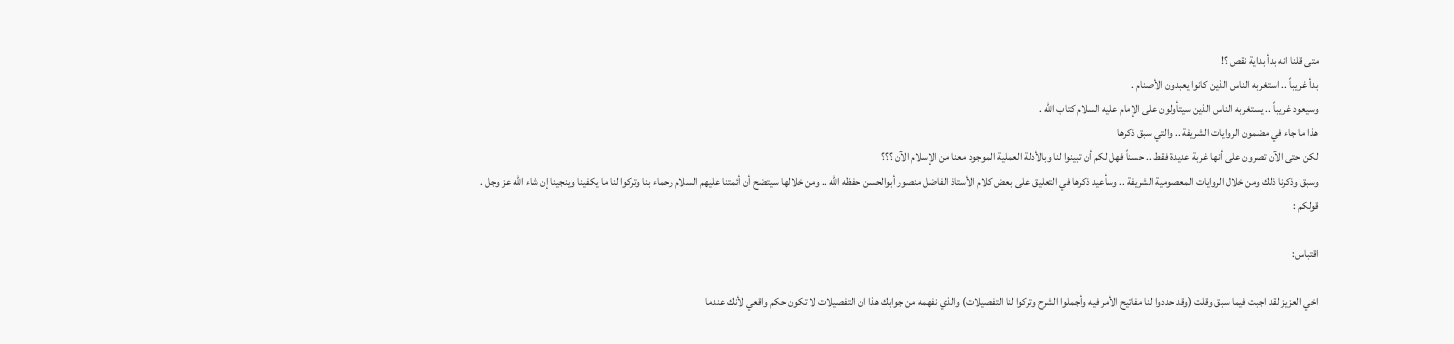متى قلنا انه بدأ بداية نقص ؟!
بدأ غريباً .. استغربه الناس الذين كانوا يعبدون الأصنام .
وسيعود غريباً .. يستغربه الناس الذين سيتأولون على الإمام عليه السلام كتاب الله .
هذا ما جاء في مضمون الروايات الشريفة .. والتي سبق ذكرها
لكن حتى الآن تصرون على أنها غربة عديدة فقط .. حسناً فهل لكم أن تبينوا لنا وبالأدلة العملية الموجود معنا من الإسلام الآن ؟؟؟
وسبق وذكرنا ذلك ومن خلال الروايات المعصومية الشريفة .. وسأعيد ذكرها في التعليق على بعض كلام الأستاذ الفاضل منصور أبوالحسن حفظه الله .. ومن خلالها سيتضح أن أئمتنا عليهم السلام رحماء بنا وتركوا لنا ما يكفينا وينجينا إن شاء الله عز وجل .
قولكم :

اقتباس:

اخي العزيز لقد اجبت فيما سبق وقلت (وقد حددوا لنا مفاتيح الأمر فيه وأجملوا الشرح وتركوا لنا التفصيلات) والذي نفهمه من جوابك هذا ان التفصيلات لا تكون حكم واقعي لأنك عندما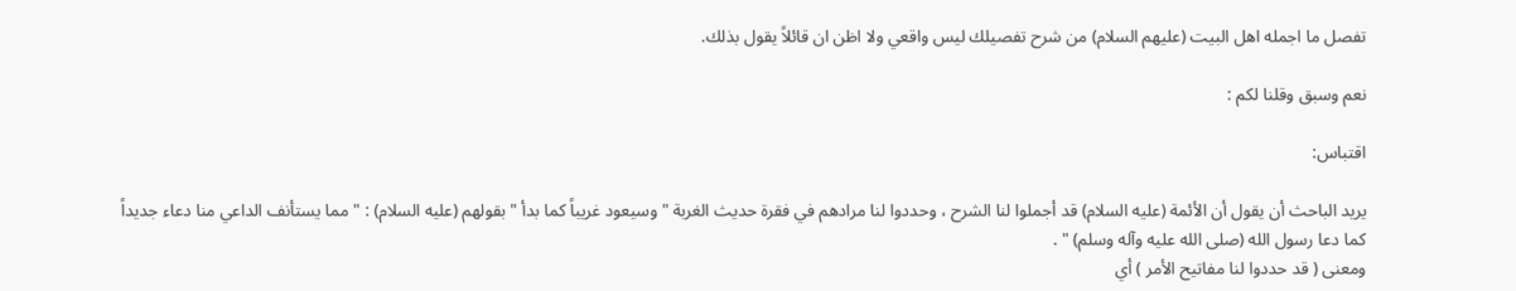تفصل ما اجمله اهل البيت (عليهم السلام) من شرح تفصيلك ليس واقعي ولا اظن ان قائلاً يقول بذلك.

نعم وسبق وقلنا لكم :

اقتباس:

يريد الباحث أن يقول أن الأئمة (عليه السلام) قد أجملوا لنا الشرح ، وحددوا لنا مرادهم في فقرة حديث الغربة " وسيعود غريباً كما بدأ " بقولهم (عليه السلام) : " مما يستأنف الداعي منا دعاء جديداً
كما دعا رسول الله (صلى الله عليه وآله وسلم) " .
ومعنى ( قد حددوا لنا مفاتيح الأمر ) أي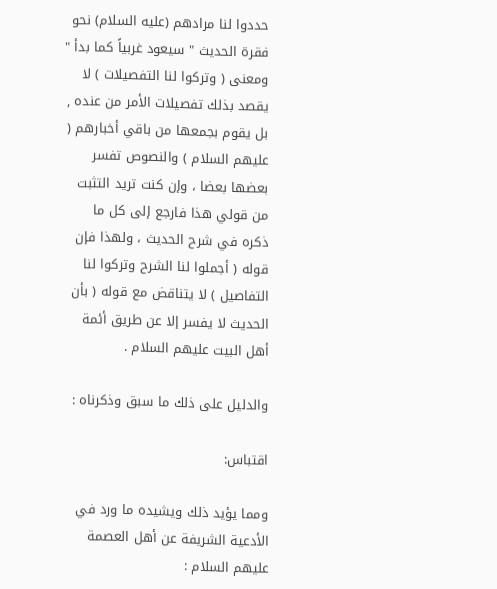حددوا لنا مرادهم (عليه السلام) نحو فقرة الحديث " سيعود غربياً كما بدأ " ومعنى ( وتركوا لنا التفصيلات ) لا يقصد بذلك تفصيلات الأمر من عنده , بل يقوم بجمعها من باقي أخبارهم ( عليهم السلام ) والنصوص تفسر بعضها بعضا ، وإن كنت تريد التثبت من قولي هذا فارجع إلى كل ما ذكره في شرح الحديث ، ولهذا فإن قوله ( أجملوا لنا الشرح وتركوا لنا التفاصيل ) لا يتناقض مع قوله ( بأن الحديث لا يفسر إلا عن طريق أئمة أهل البيت عليهم السلام .

والدليل على ذلك ما سبق وذكرناه :

اقتباس:

ومما يؤيد ذلك ويشيده ما ورد في الأدعية الشريفة عن أهل العصمة عليهم السلام :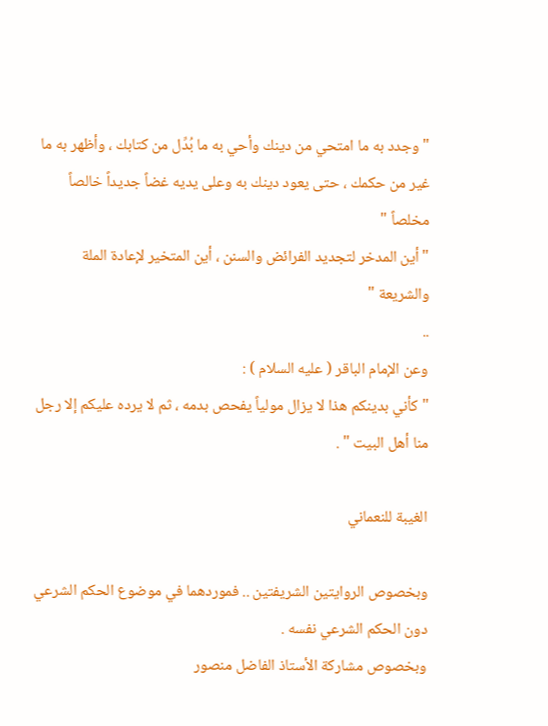" وجدد به ما امتحي من دينك وأحي به ما بُدِّل من كتابك ، وأظهر به ما غير من حكمك ، حتى يعود دينك به وعلى يديه غضاً جديداً خالصاً مخلصاً "
" أين المدخر لتجديد الفرائض والسنن ، أين المتخير لإعادة الملة والشريعة "
..
وعن الإمام الباقر ( عليه السلام ) :
" كأني بدينكم هذا لا يزال مولياً يفحص بدمه ، ثم لا يرده عليكم إلا رجل منا أهل البيت " .

الغيبة للنعماني

وبخصوص الروايتين الشريفتين .. فموردهما في موضوع الحكم الشرعي دون الحكم الشرعي نفسه .
وبخصوص مشاركة الأستاذ الفاضل منصور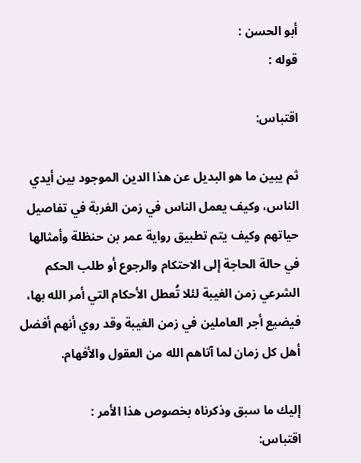أبو الحسن :
قوله :

اقتباس:

ثم يبين ما هو البديل عن هذا الدين الموجود بين أيدي الناس، وكيف يعمل الناس في زمن الغربة في تفاصيل حياتهم وكيف يتم تطبيق رواية عمر بن حنظلة وأمثالها في حالة الحاجة إلى الاحتكام والرجوع أو طلب الحكم الشرعي زمن الغيبة لئلا تُعطل الأحكام التي أمر الله بها، فيضيع أجر العاملين في زمن الغيبة وقد روي أنهم أفضل أهل كل زمان لما آتاهم الله من العقول والأفهام.

إليك ما سبق وذكرناه بخصوص هذا الأمر :
اقتباس: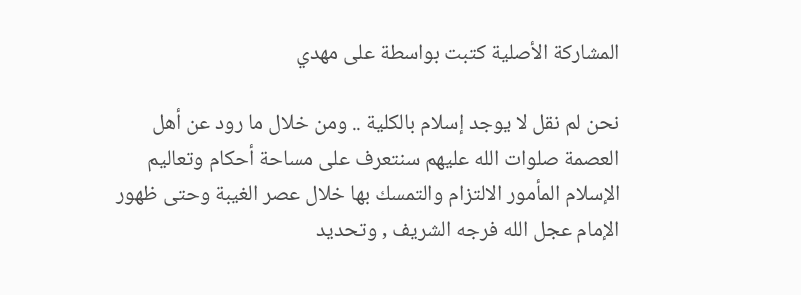المشاركة الأصلية كتبت بواسطة على مهدي

نحن لم نقل لا يوجد إسلام بالكلية .. ومن خلال ما رود عن أهل العصمة صلوات الله عليهم سنتعرف على مساحة أحكام وتعاليم الإسلام المأمور الالتزام والتمسك بها خلال عصر الغيبة وحتى ظهور الإمام عجل الله فرجه الشريف , وتحديد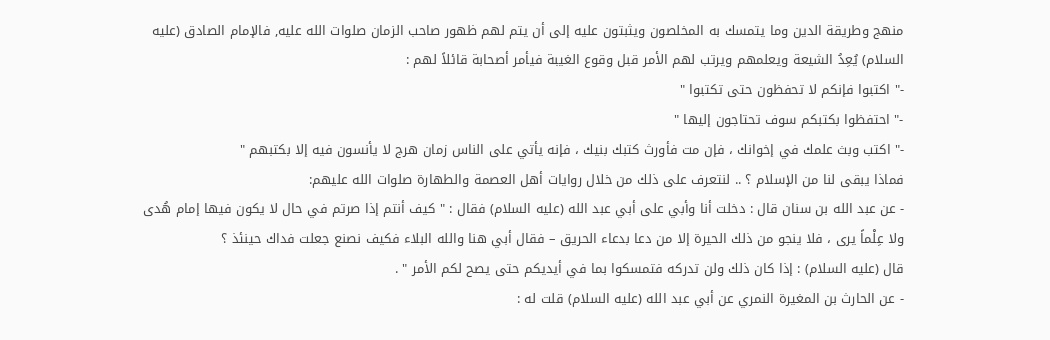منهج وطريقة الدين وما يتمسك به المخلصون ويثبتون عليه إلى أن يتم لهم ظهور صاحب الزمان صلوات الله عليه, فالإمام الصادق (عليه السلام) يُعِدُ الشيعة ويعلمهم ويرتب لهم الأمر قبل وقوع الغيبة فيأمر أصحابة قائلاً لهم :
-" اكتبوا فإنكم لا تحفظون حتى تكتبوا "
-" احتفظوا بكتبكم سوف تحتاجون إليها "
-" اكتب وبث علمك في إخوانك ، فإن مت فأورث كتبك بنيك ، فإنه يأتي على الناس زمان هرج لا يأنسون فيه إلا بكتبهم "
فماذا يبقى لنا من الإسلام ؟ .. لنتعرف على ذلك من خلال روايات أهل العصمة والطهارة صلوات الله عليهم:
- عن عبد الله بن سنان قال : دخلت أنا وأبي على أبي عبد الله (عليه السلام) فقال : " كيف أنتم إذا صرتم في حال لا يكون فيها إمام هُدى ولا عِلْماً يرى ، فلا ينجو من ذلك الحيرة إلا من دعا بدعاء الحريق – فقال أبي هنا والله البلاء فكيف نصنع جعلت فداك حينئذ ؟
قال (عليه السلام) : إذا كان ذلك ولن تدركه فتمسكوا بما في أيديكم حتى يصح لكم الأمر " .
- عن الحارث بن المغيرة النمري عن أبي عبد الله (عليه السلام) قلت له :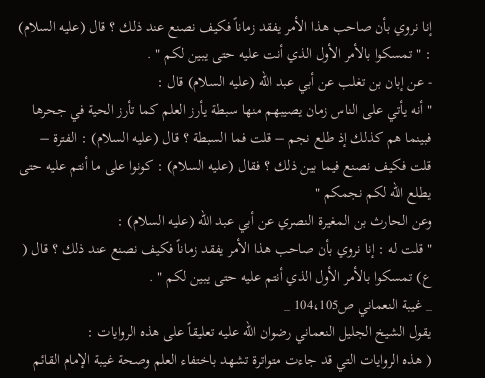إنا نروي بأن صاحب هذا الأمر يفقد زماناً فكيف نصنع عند ذلك ؟ قال (عليه السلام) : " تمسكوا بالأمر الأول الذي أنت عليه حتى يبين لكم " .
- عن إبان بن تغلب عن أبي عبد الله (عليه السلام) قال :
" أنه يأتي على الناس زمان يصيبهم منها سبطة يأرز العلم كما تأرز الحية في جحرها فبينما هم كذلك إذ طلع نجم – قلت فما السبطة ؟ قال (عليه السلام) : الفترة – قلت فكيف نصنع فيما بين ذلك ؟ فقال (عليه السلام) : كونوا على ما أنتم عليه حتى يطلع الله لكم نجمكم "
وعن الحارث بن المغيرة النصري عن أبي عبد الله (عليه السلام) :
" قلت له : إنا نروي بأن صاحب هذا الأمر يفقد زماناً فكيف نصنع عند ذلك ؟ قال ( ع) تمسكوا بالأمر الأول الذي أنتم عليه حتى يبين لكم " .
_ غيبة النعماني ص104،105 _
يقول الشيخ الجليل النعماني رضوان الله عليه تعليقاً على هذه الروايات :
( هذه الروايات التي قد جاءت متواترة تشهد باختفاء العلم وصحة غيبة الإمام القائم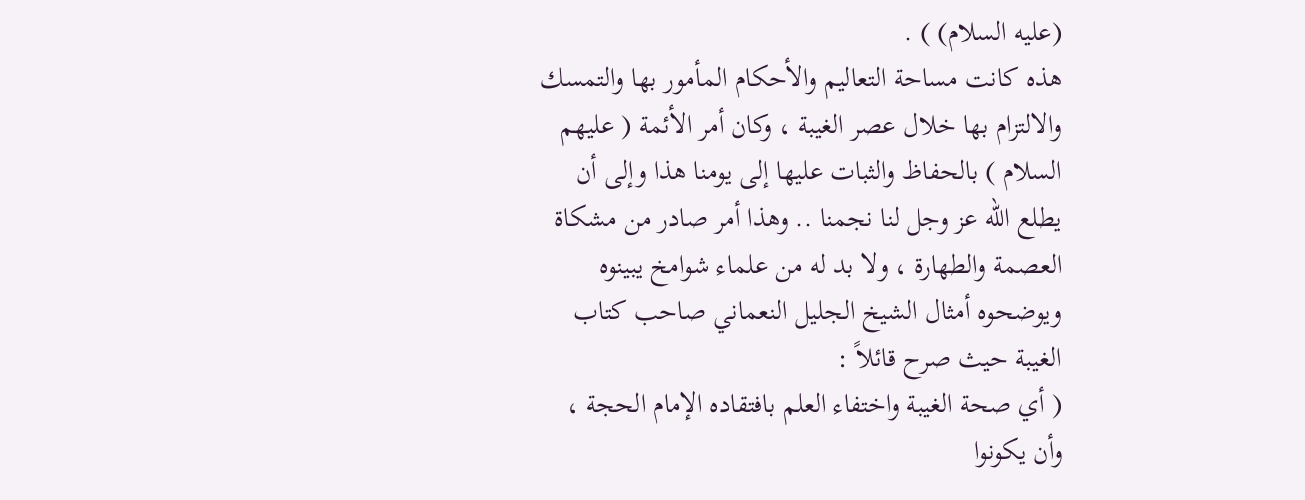(عليه السلام) ) .
هذه كانت مساحة التعاليم والأحكام المأمور بها والتمسك والالتزام بها خلال عصر الغيبة ، وكان أمر الأئمة ( عليهم السلام ) بالحفاظ والثبات عليها إلى يومنا هذا وإلى أن يطلع الله عز وجل لنا نجمنا .. وهذا أمر صادر من مشكاة العصمة والطهارة ، ولا بد له من علماء شوامخ يبينوه ويوضحوه أمثال الشيخ الجليل النعماني صاحب كتاب الغيبة حيث صرح قائلاً :
( أي صحة الغيبة واختفاء العلم بافتقاده الإمام الحجة ، وأن يكونوا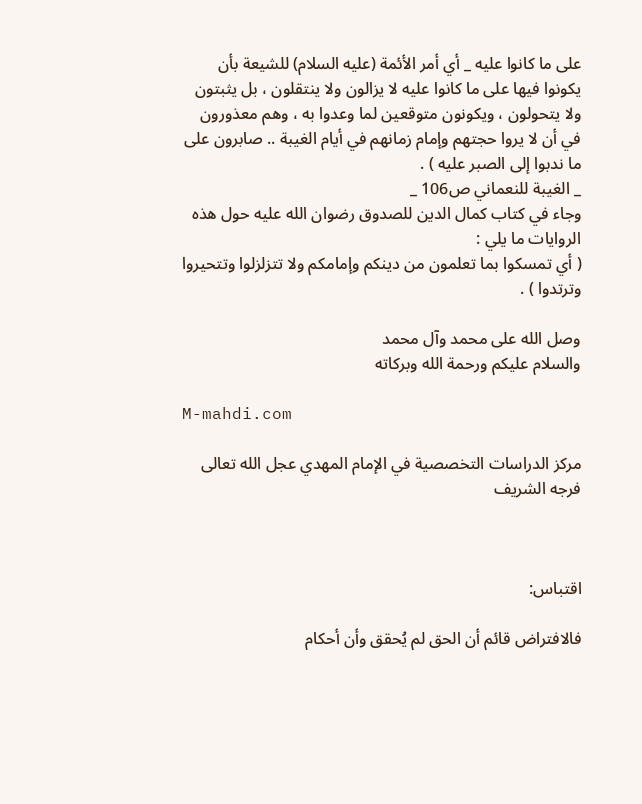على ما كانوا عليه _ أي أمر الأئمة (عليه السلام) للشيعة بأن يكونوا فيها على ما كانوا عليه لا يزالون ولا ينتقلون ، بل يثبتون ولا يتحولون ، ويكونون متوقعين لما وعدوا به ، وهم معذورون في أن لا يروا حجتهم وإمام زمانهم في أيام الغيبة .. صابرون على ما ندبوا إلى الصبر عليه ) .
_ الغيبة للنعماني ص106 _
وجاء في كتاب كمال الدين للصدوق رضوان الله عليه حول هذه الروايات ما يلي :
( أي تمسكوا بما تعلمون من دينكم وإمامكم ولا تتزلزلوا وتتحيروا وترتدوا ) .

وصل الله على محمد وآل محمد
والسلام عليكم ورحمة الله وبركاته

M-mahdi.com

مركز الدراسات التخصصية في الإمام المهدي عجل الله تعالى فرجه الشريف



اقتباس:

فالافتراض قائم أن الحق لم يُحقق وأن أحكام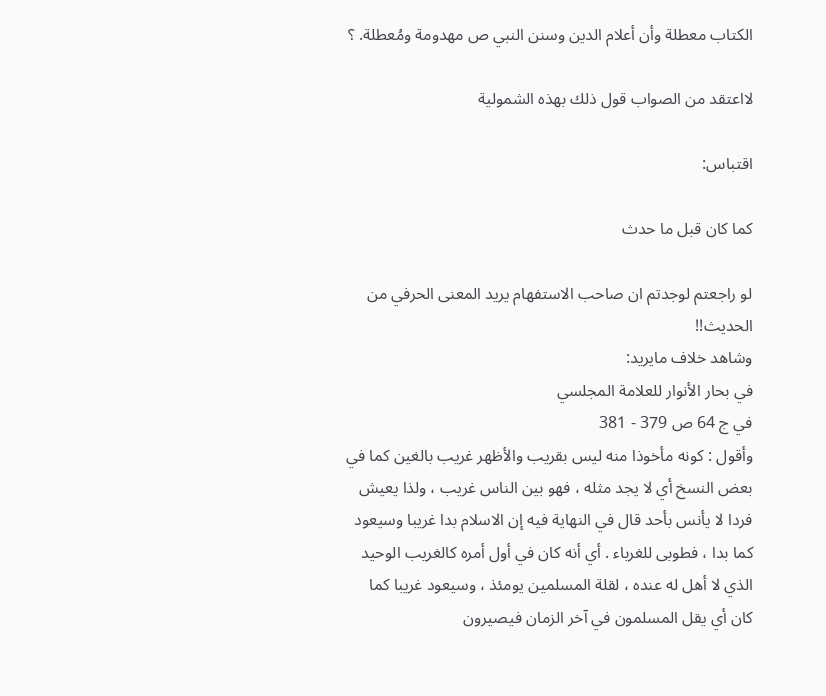الكتاب معطلة وأن أعلام الدين وسنن النبي ص مهدومة ومُعطلة. ؟

لااعتقد من الصواب قول ذلك بهذه الشمولية

اقتباس:

كما كان قبل ما حدث

لو راجعتم لوجدتم ان صاحب الاستفهام يريد المعنى الحرفي من الحديث!!
وشاهد خلاف مايريد:
في بحار الأنوار للعلامة المجلسي
في ج 64 ص 379 - 381
وأقول : كونه مأخوذا منه ليس بقريب والأظهر غريب بالغين كما في بعض النسخ أي لا يجد مثله ، فهو بين الناس غريب ، ولذا يعيش فردا لا يأنس بأحد قال في النهاية فيه إن الاسلام بدا غريبا وسيعود كما بدا ، فطوبى للغرباء . أي أنه كان في أول أمره كالغريب الوحيد الذي لا أهل له عنده ، لقلة المسلمين يومئذ ، وسيعود غريبا كما كان أي يقل المسلمون في آخر الزمان فيصيرون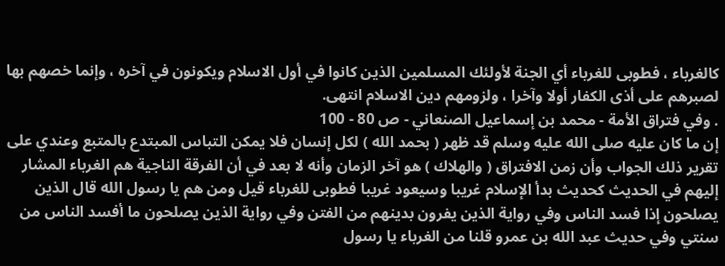كالغرباء ، فطوبى للغرباء أي الجنة لأولئك المسلمين الذين كانوا في أول الاسلام ويكونون في آخره ، وإنما خصهم بها لصبرهم على أذى الكفار أولا وآخرا ، ولزومهم دين الاسلام انتهى.
. وفي فتراق الأمة - محمد بن إسماعيل الصنعاني - ص 80 - 100
إن ما كان عليه صلى الله عليه وسلم قد ظهر ( بحمد الله ) لكل إنسان فلا يمكن التباس المبتدع بالمتبع وعندي على تقرير ذلك الجواب وأن زمن الافتراق ( والهلاك ) هو آخر الزمان وأنه لا بعد في أن الفرقة الناجية هم الغرباء المشار إليهم في الحديث كحديث بدأ الإسلام غريبا وسيعود غريبا فطوبى للغرباء قيل ومن هم يا رسول الله قال الذين يصلحون إذا فسد الناس وفي رواية الذين يفرون بدينهم من الفتن وفي رواية الذين يصلحون ما أفسد الناس من سنتي وفي حديث عبد الله بن عمرو قلنا من الغرباء يا رسول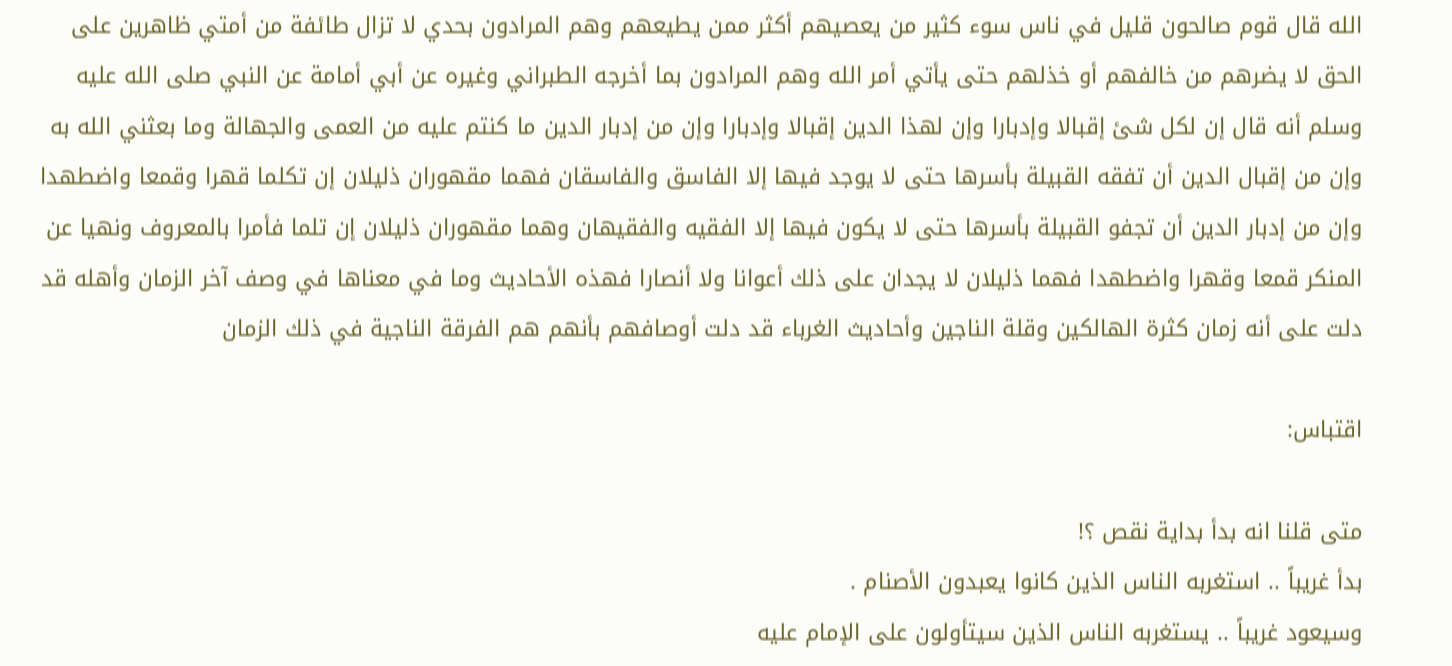الله قال قوم صالحون قليل في ناس سوء كثير من يعصيهم أكثر ممن يطيعهم وهم المرادون بحدي لا تزال طائفة من أمتي ظاهرين على الحق لا يضرهم من خالفهم أو خذلهم حتى يأتي أمر الله وهم المرادون بما أخرجه الطبراني وغيره عن أبي أمامة عن النبي صلى الله عليه وسلم أنه قال إن لكل شئ إقبالا وإدبارا وإن لهذا الدين إقبالا وإدبارا وإن من إدبار الدين ما كنتم عليه من العمى والجهالة وما بعثني الله به وإن من إقبال الدين أن تفقه القبيلة بأسرها حتى لا يوجد فيها إلا الفاسق والفاسقان فهما مقهوران ذليلان إن تكلما قهرا وقمعا واضطهدا وإن من إدبار الدين أن تجفو القبيلة بأسرها حتى لا يكون فيها إلا الفقيه والفقيهان وهما مقهوران ذليلان إن تلما فأمرا بالمعروف ونهيا عن المنكر قمعا وقهرا واضطهدا فهما ذليلان لا يجدان على ذلك أعوانا ولا أنصارا فهذه الأحاديث وما في معناها في وصف آخر الزمان وأهله قد دلت على أنه زمان كثرة الهالكين وقلة الناجين وأحاديث الغرباء قد دلت أوصافهم بأنهم هم الفرقة الناجية في ذلك الزمان

اقتباس:

متى قلنا انه بدأ بداية نقص ؟!
بدأ غريباً .. استغربه الناس الذين كانوا يعبدون الأصنام .
وسيعود غريباً .. يستغربه الناس الذين سيتأولون على الإمام عليه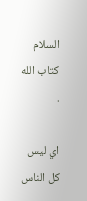السلام كتاب الله .

اي ليس كل الناس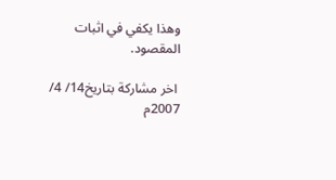وهذا يكفي في اثبات المقصود.

 اخر مشاركة بتاريخ14/ 4/ 2007م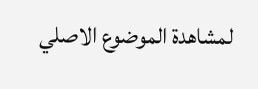لمشاهدة الموضوع الاصلي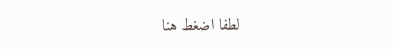لطفا اضغط هنا